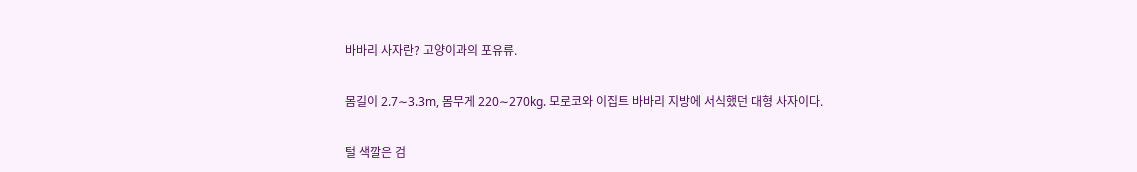바바리 사자란? 고양이과의 포유류.

몸길이 2.7∼3.3m, 몸무게 220∼270kg. 모로코와 이집트 바바리 지방에 서식했던 대형 사자이다.

털 색깔은 검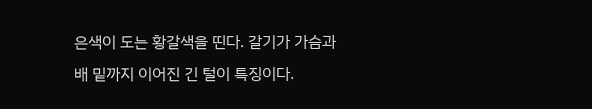은색이 도는 황갈색을 띤다. 갈기가 가슴과 배 밑까지 이어진 긴 털이 특징이다.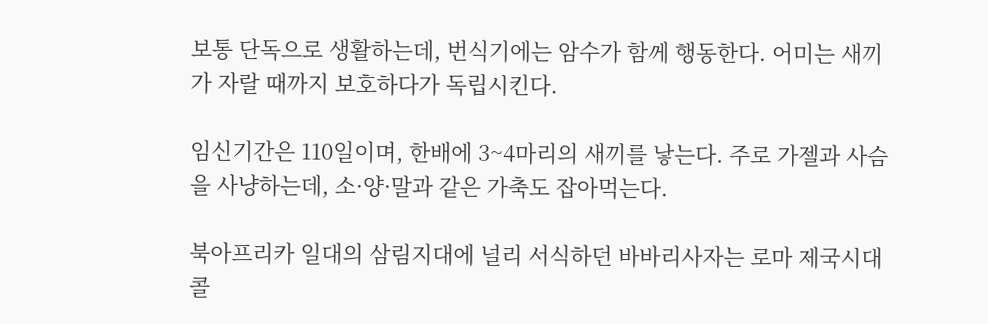보통 단독으로 생활하는데, 번식기에는 암수가 함께 행동한다. 어미는 새끼가 자랄 때까지 보호하다가 독립시킨다.

임신기간은 110일이며, 한배에 3~4마리의 새끼를 낳는다. 주로 가젤과 사슴을 사냥하는데, 소·양·말과 같은 가축도 잡아먹는다.

북아프리카 일대의 삼림지대에 널리 서식하던 바바리사자는 로마 제국시대 콜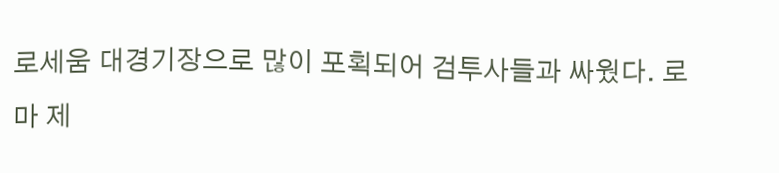로세움 대경기장으로 많이 포획되어 검투사들과 싸웠다. 로마 제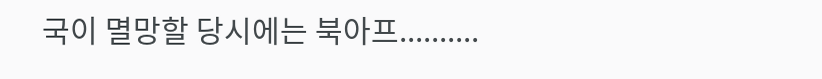국이 멸망할 당시에는 북아프..........